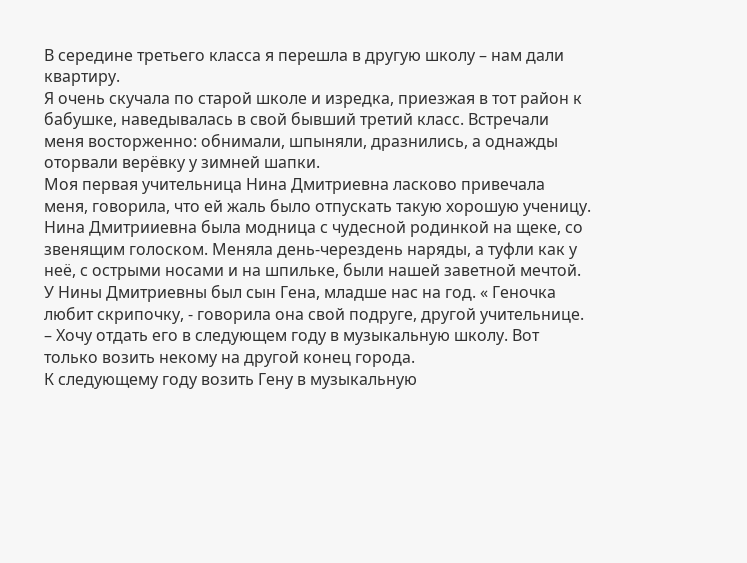В середине третьего класса я перешла в другую школу – нам дали квартиру.
Я очень скучала по старой школе и изредка, приезжая в тот район к бабушке, наведывалась в свой бывший третий класс. Встречали меня восторженно: обнимали, шпыняли, дразнились, а однажды оторвали верёвку у зимней шапки.
Моя первая учительница Нина Дмитриевна ласково привечала меня, говорила, что ей жаль было отпускать такую хорошую ученицу.
Нина Дмитрииевна была модница с чудесной родинкой на щеке, со звенящим голоском. Меняла день-черездень наряды, а туфли как у неё, с острыми носами и на шпильке, были нашей заветной мечтой.
У Нины Дмитриевны был сын Гена, младше нас на год. « Геночка любит скрипочку, - говорила она свой подруге, другой учительнице. – Хочу отдать его в следующем году в музыкальную школу. Вот только возить некому на другой конец города.
К следующему году возить Гену в музыкальную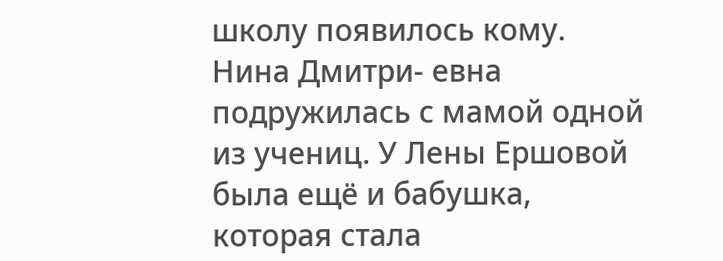школу появилось кому. Нина Дмитри- евна подружилась с мамой одной из учениц. У Лены Ершовой была ещё и бабушка, которая стала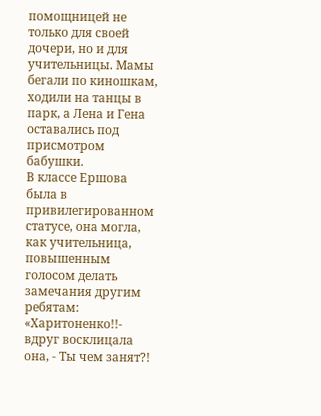помощницей не только для своей дочери, но и для учительницы. Мамы бегали по киношкам, ходили на танцы в парк, а Лена и Гена оставались под присмотром бабушки.
В классе Ершова была в привилегированном статусе, она могла, как учительница, повышенным голосом делать замечания другим ребятам: «Харитоненко!!- вдруг восклицала она, - Ты чем занят?!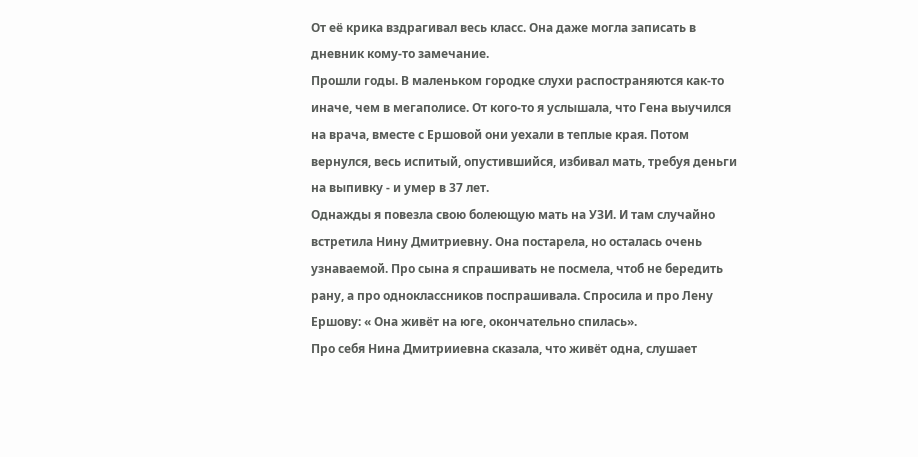От её крика вздрагивал весь класс. Она даже могла записать в дневник кому-то замечание.
Прошли годы. В маленьком городке слухи распостраняются как-то иначе, чем в мегаполисе. От кого-то я услышала, что Гена выучился на врача, вместе с Ершовой они уехали в теплые края. Потом вернулся, весь испитый, опустившийся, избивал мать, требуя деньги на выпивку - и умер в 37 лет.
Однажды я повезла свою болеющую мать на УЗИ. И там случайно встретила Нину Дмитриевну. Она постарела, но осталась очень узнаваемой. Про сына я спрашивать не посмела, чтоб не бередить рану, а про одноклассников поспрашивала. Спросила и про Лену Ершову: « Она живёт на юге, окончательно спилась».
Про себя Нина Дмитрииевна сказала, что живёт одна, слушает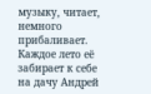музыку, читает, немного прибаливает. Каждое лето её забирает к себе на дачу Андрей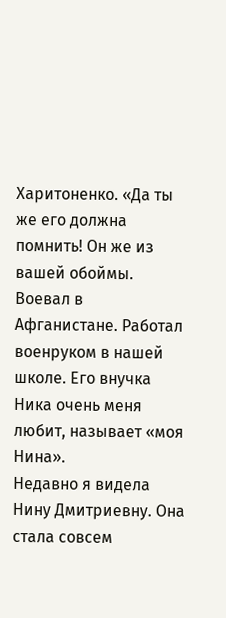Харитоненко. «Да ты же его должна помнить! Он же из вашей обоймы. Воевал в Афганистане. Работал военруком в нашей школе. Его внучка Ника очень меня любит, называет «моя Нина».
Недавно я видела Нину Дмитриевну. Она стала совсем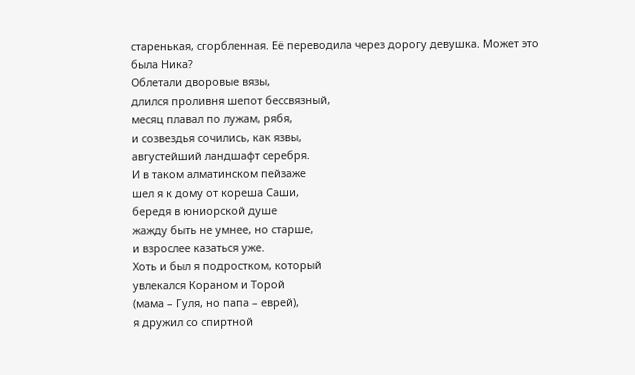старенькая, сгорбленная. Её переводила через дорогу девушка. Может это была Ника?
Облетали дворовые вязы,
длился проливня шепот бессвязный,
месяц плавал по лужам, рябя,
и созвездья сочились, как язвы,
августейший ландшафт серебря.
И в таком алматинском пейзаже
шел я к дому от кореша Саши,
бередя в юниорской душе
жажду быть не умнее, но старше,
и взрослее казаться уже.
Хоть и был я подростком, который
увлекался Кораном и Торой
(мама – Гуля, но папа – еврей),
я дружил со спиртной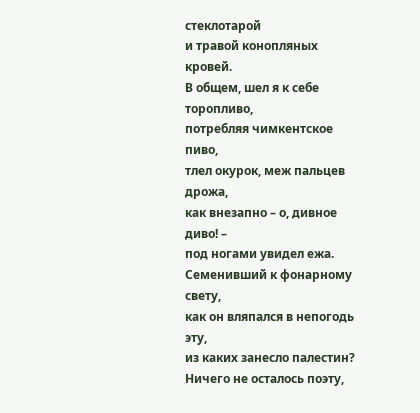стеклотарой
и травой конопляных кровей.
В общем, шел я к себе торопливо,
потребляя чимкентское пиво,
тлел окурок, меж пальцев дрожа,
как внезапно – о, дивное диво! –
под ногами увидел ежа.
Семенивший к фонарному свету,
как он вляпался в непогодь эту,
из каких занесло палестин?
Ничего не осталось поэту,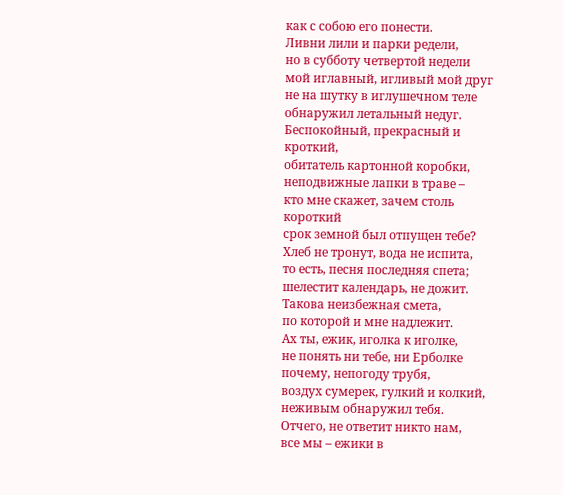как с собою его понести.
Ливни лили и парки редели,
но в субботу четвертой недели
мой иглавный, игливый мой друг
не на шутку в иглушечном теле
обнаружил летальный недуг.
Беспокойный, прекрасный и кроткий,
обитатель картонной коробки,
неподвижные лапки в траве –
кто мне скажет, зачем столь короткий
срок земной был отпущен тебе?
Хлеб не тронут, вода не испита,
то есть, песня последняя спета;
шелестит календарь, не дожит.
Такова неизбежная смета,
по которой и мне надлежит.
Ах ты, ежик, иголка к иголке,
не понять ни тебе, ни Ерболке
почему, непогоду трубя,
воздух сумерек, гулкий и колкий,
неживым обнаружил тебя.
Отчего, не ответит никто нам,
все мы – ежики в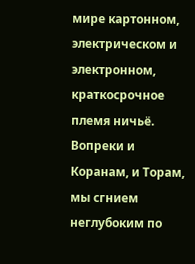мире картонном,
электрическом и электронном,
краткосрочное племя ничьё.
Вопреки и Коранам, и Торам,
мы сгнием неглубоким по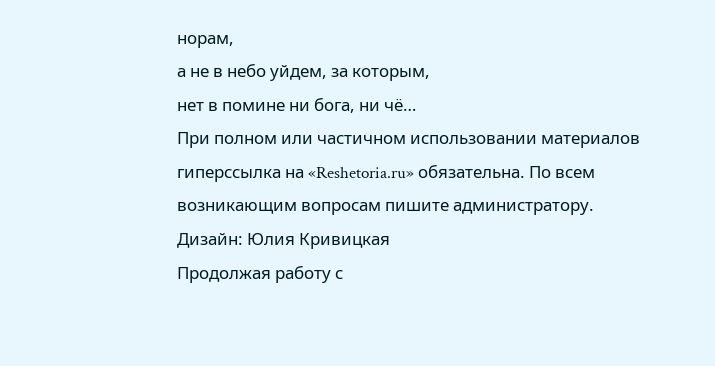норам,
а не в небо уйдем, за которым,
нет в помине ни бога, ни чё…
При полном или частичном использовании материалов гиперссылка на «Reshetoria.ru» обязательна. По всем возникающим вопросам пишите администратору.
Дизайн: Юлия Кривицкая
Продолжая работу с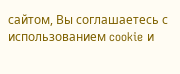сайтом, Вы соглашаетесь с использованием cookie и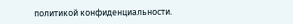политикой конфиденциальности.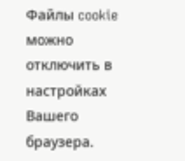Файлы cookie можно отключить в настройках Вашего браузера.